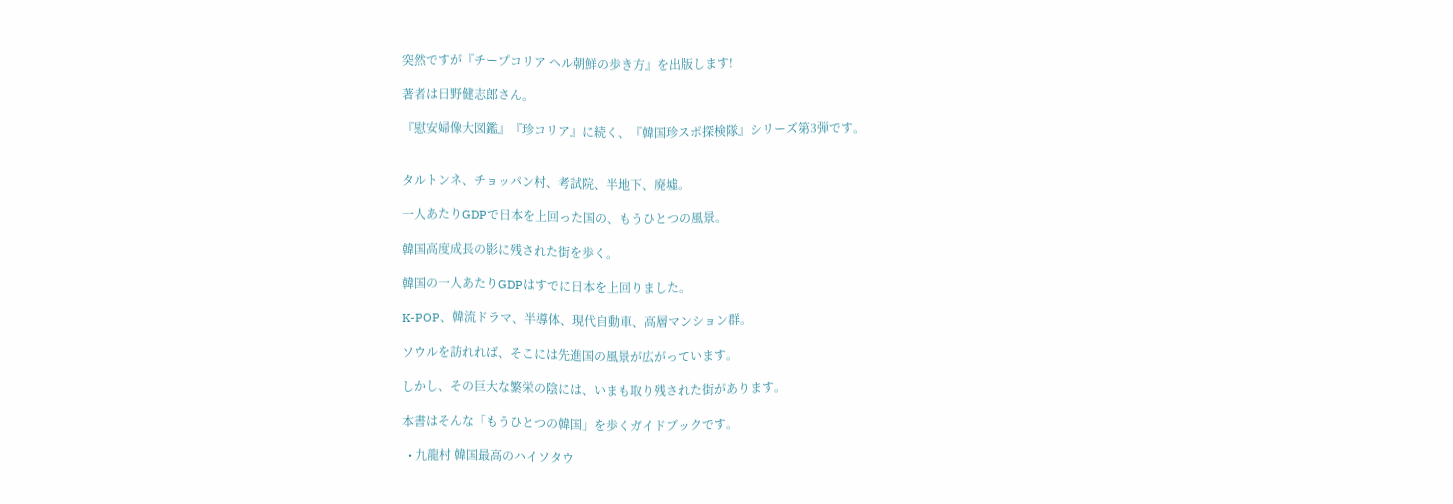突然ですが『チープコリア ヘル朝鮮の歩き方』を出版します!

著者は日野健志郎さん。

『慰安婦像大図鑑』『珍コリア』に続く、『韓国珍スポ探検隊』シリーズ第3弾です。


タルトンネ、チョッパン村、考試院、半地下、廃墟。

一人あたりGDPで日本を上回った国の、もうひとつの風景。

韓国高度成長の影に残された街を歩く。

韓国の一人あたりGDPはすでに日本を上回りました。

K-POP、韓流ドラマ、半導体、現代自動車、高層マンション群。

ソウルを訪れれば、そこには先進国の風景が広がっています。

しかし、その巨大な繁栄の陰には、いまも取り残された街があります。

本書はそんな「もうひとつの韓国」を歩くガイドブックです。

  • 九龍村 韓国最高のハイソタウ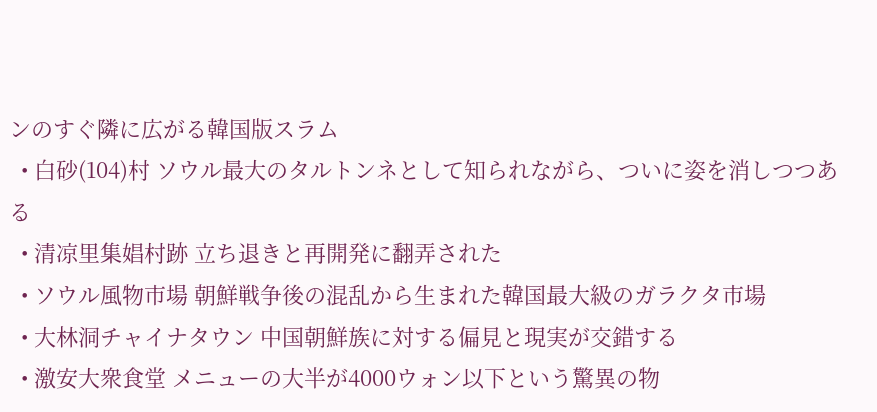ンのすぐ隣に広がる韓国版スラム
  • 白砂(104)村 ソウル最大のタルトンネとして知られながら、ついに姿を消しつつある
  • 清凉里集娼村跡 立ち退きと再開発に翻弄された
  • ソウル風物市場 朝鮮戦争後の混乱から生まれた韓国最大級のガラクタ市場
  • 大林洞チャイナタウン 中国朝鮮族に対する偏見と現実が交錯する
  • 激安大衆食堂 メニューの大半が4000ウォン以下という驚異の物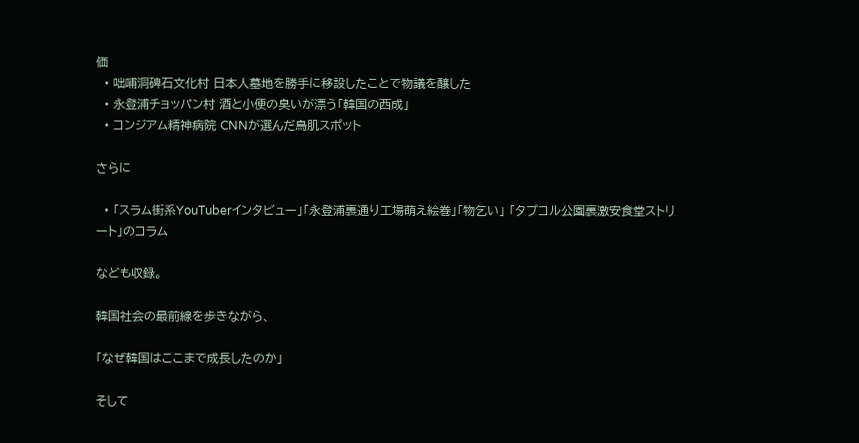価
  • 咄哺洞碑石文化村 日本人墓地を勝手に移設したことで物議を醸した
  • 永登浦チョッパン村 酒と小便の臭いが漂う「韓国の西成」
  • コンジアム精神病院 CNNが選んだ鳥肌スポット

さらに

  • 「スラム街系YouTuberインタビュー」「永登浦裏通り工場萌え絵巻」「物乞い」 「タプコル公園裏激安食堂ストリート」のコラム

なども収録。

韓国社会の最前線を歩きながら、

「なぜ韓国はここまで成長したのか」

そして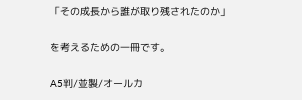「その成長から誰が取り残されたのか」

を考えるための一冊です。

A5判/並製/オールカ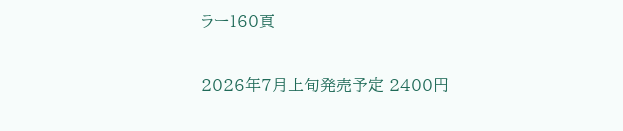ラー160頁

2026年7月上旬発売予定 2400円